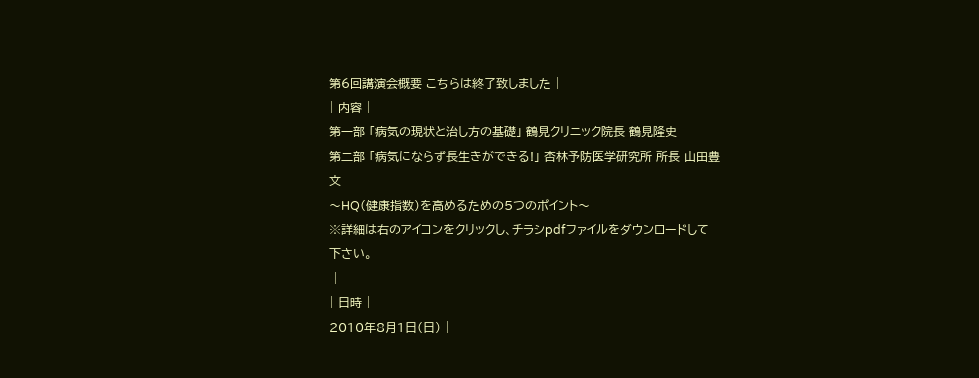第6回講演会概要 こちらは終了致しました |
| 内容 |
第一部 「病気の現状と治し方の基礎」 鶴見クリニック院長 鶴見隆史
第二部 「病気にならず長生きができる!」 杏林予防医学研究所 所長 山田豊文
〜HQ(健康指数)を高めるための5つのポイント〜
※詳細は右のアイコンをクリックし、チラシpdfファイルをダウンロードして下さい。
 |
| 日時 |
2010年8月1日(日) |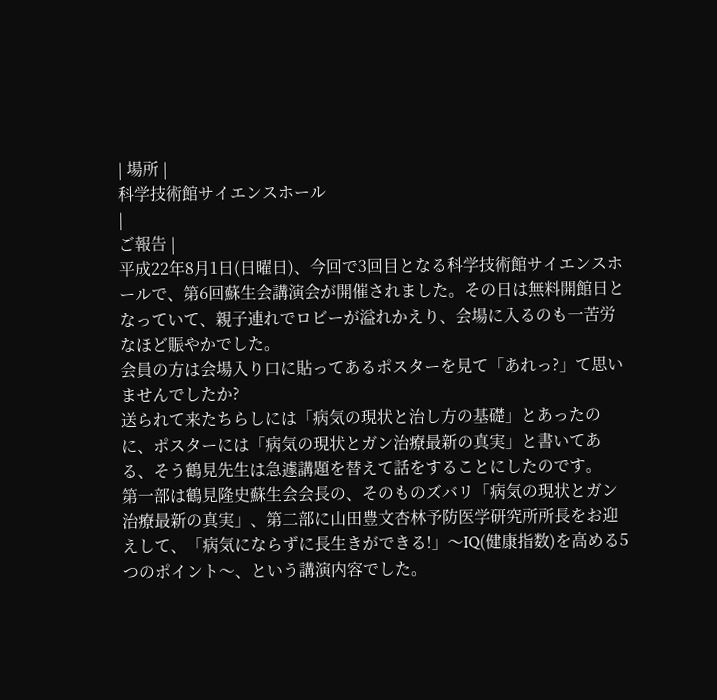| 場所 |
科学技術館サイエンスホール
|
ご報告 |
平成22年8月1日(日曜日)、今回で3回目となる科学技術館サイエンスホールで、第6回蘇生会講演会が開催されました。その日は無料開館日となっていて、親子連れでロビーが溢れかえり、会場に入るのも一苦労なほど賑やかでした。
会員の方は会場入り口に貼ってあるポスターを見て「あれっ?」て思いませんでしたか?
送られて来たちらしには「病気の現状と治し方の基礎」とあったのに、ポスターには「病気の現状とガン治療最新の真実」と書いてある、そう鶴見先生は急遽講題を替えて話をすることにしたのです。
第一部は鶴見隆史蘇生会会長の、そのものズバリ「病気の現状とガン治療最新の真実」、第二部に山田豊文杏林予防医学研究所所長をお迎えして、「病気にならずに長生きができる!」〜IQ(健康指数)を高める5つのポイント〜、という講演内容でした。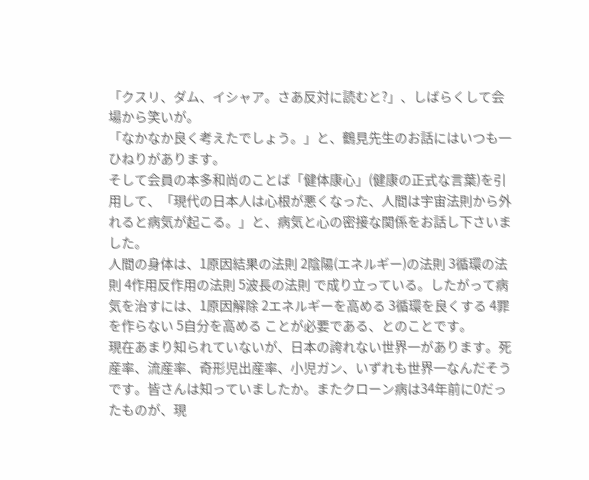「クスリ、ダム、イシャア。さあ反対に読むと?」、しばらくして会場から笑いが。
「なかなか良く考えたでしょう。」と、鶴見先生のお話にはいつも一ひねりがあります。
そして会員の本多和尚のことば「健体康心」(健康の正式な言葉)を引用して、「現代の日本人は心根が悪くなった、人間は宇宙法則から外れると病気が起こる。」と、病気と心の密接な関係をお話し下さいました。
人間の身体は、1原因結果の法則 2陰陽(エネルギー)の法則 3循環の法則 4作用反作用の法則 5波長の法則 で成り立っている。したがって病気を治すには、1原因解除 2エネルギーを高める 3循環を良くする 4罪を作らない 5自分を高める ことが必要である、とのことです。
現在あまり知られていないが、日本の誇れない世界一があります。死産率、流産率、奇形児出産率、小児ガン、いずれも世界一なんだそうです。皆さんは知っていましたか。またクローン病は34年前に0だったものが、現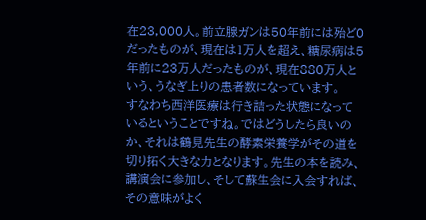在23,000人。前立腺ガンは50年前には殆ど0だったものが、現在は1万人を超え、糖尿病は5年前に23万人だったものが、現在880万人という、うなぎ上りの患者数になっています。
すなわち西洋医療は行き詰った状態になっているということですね。ではどうしたら良いのか、それは鶴見先生の酵素栄養学がその道を切り拓く大きな力となります。先生の本を読み、講演会に参加し、そして蘇生会に入会すれば、その意味がよく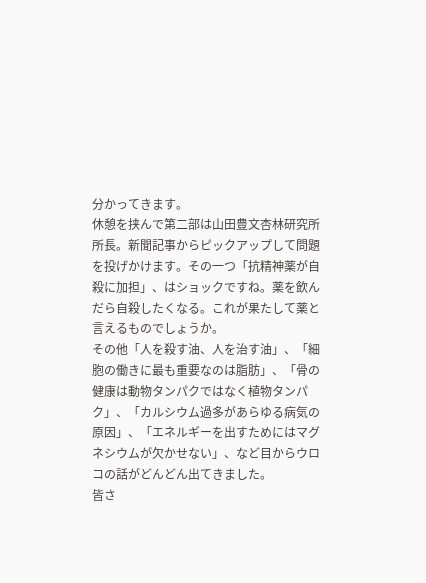分かってきます。
休憩を挟んで第二部は山田豊文杏林研究所所長。新聞記事からピックアップして問題を投げかけます。その一つ「抗精神薬が自殺に加担」、はショックですね。薬を飲んだら自殺したくなる。これが果たして薬と言えるものでしょうか。
その他「人を殺す油、人を治す油」、「細胞の働きに最も重要なのは脂肪」、「骨の健康は動物タンパクではなく植物タンパク」、「カルシウム過多があらゆる病気の原因」、「エネルギーを出すためにはマグネシウムが欠かせない」、など目からウロコの話がどんどん出てきました。
皆さ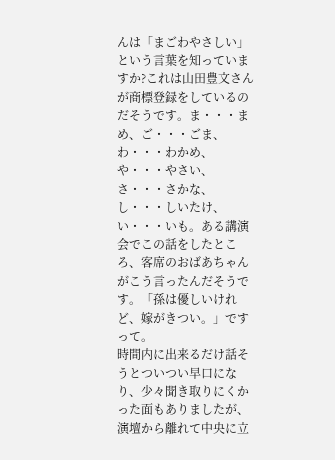んは「まごわやさしい」という言葉を知っていますか?これは山田豊文さんが商標登録をしているのだそうです。ま・・・まめ、ご・・・ごま、わ・・・わかめ、や・・・やさい、さ・・・さかな、し・・・しいたけ、い・・・いも。ある講演会でこの話をしたところ、客席のおばあちゃんがこう言ったんだそうです。「孫は優しいけれど、嫁がきつい。」ですって。
時間内に出来るだけ話そうとついつい早口になり、少々聞き取りにくかった面もありましたが、演壇から離れて中央に立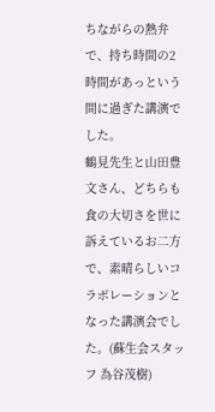ちながらの熱弁で、持ち時間の2時間があっという間に過ぎた講演でした。
鶴見先生と山田豊文さん、どちらも食の大切さを世に訴えているお二方で、素晴らしいコラボレーションとなった講演会でした。(蘇生会スタッフ 為谷茂樹)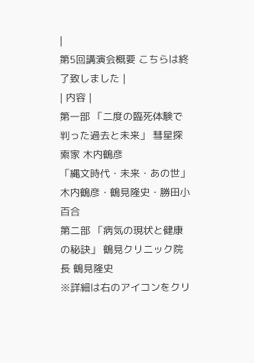|
第5回講演会概要 こちらは終了致しました |
| 内容 |
第一部 「二度の臨死体験で判った過去と未来」 彗星探索家 木内鶴彦
「縄文時代・未来・あの世」 木内鶴彦・鶴見隆史・勝田小百合
第二部 「病気の現状と健康の秘訣」 鶴見クリニック院長 鶴見隆史
※詳細は右のアイコンをクリ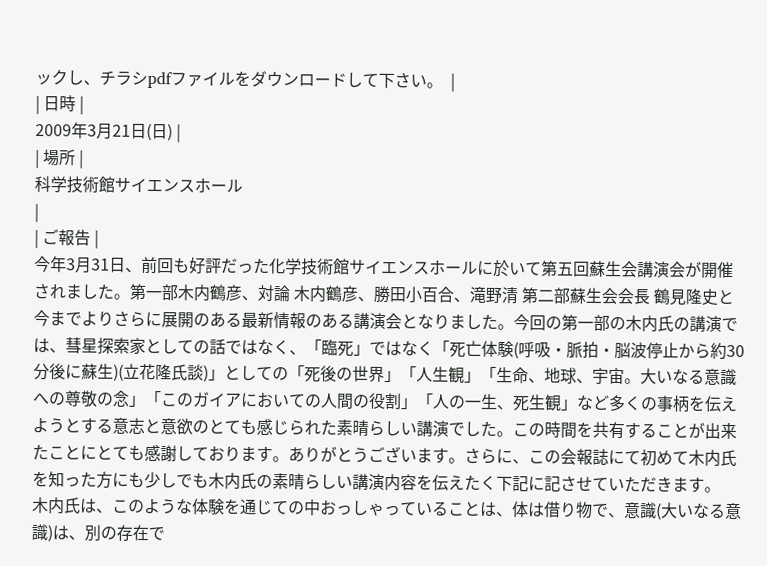ックし、チラシpdfファイルをダウンロードして下さい。  |
| 日時 |
2009年3月21日(日) |
| 場所 |
科学技術館サイエンスホール
|
| ご報告 |
今年3月31日、前回も好評だった化学技術館サイエンスホールに於いて第五回蘇生会講演会が開催されました。第一部木内鶴彦、対論 木内鶴彦、勝田小百合、滝野清 第二部蘇生会会長 鶴見隆史と今までよりさらに展開のある最新情報のある講演会となりました。今回の第一部の木内氏の講演では、彗星探索家としての話ではなく、「臨死」ではなく「死亡体験(呼吸・脈拍・脳波停止から約30分後に蘇生)(立花隆氏談)」としての「死後の世界」「人生観」「生命、地球、宇宙。大いなる意識への尊敬の念」「このガイアにおいての人間の役割」「人の一生、死生観」など多くの事柄を伝えようとする意志と意欲のとても感じられた素晴らしい講演でした。この時間を共有することが出来たことにとても感謝しております。ありがとうございます。さらに、この会報誌にて初めて木内氏を知った方にも少しでも木内氏の素晴らしい講演内容を伝えたく下記に記させていただきます。
木内氏は、このような体験を通じての中おっしゃっていることは、体は借り物で、意識(大いなる意識)は、別の存在で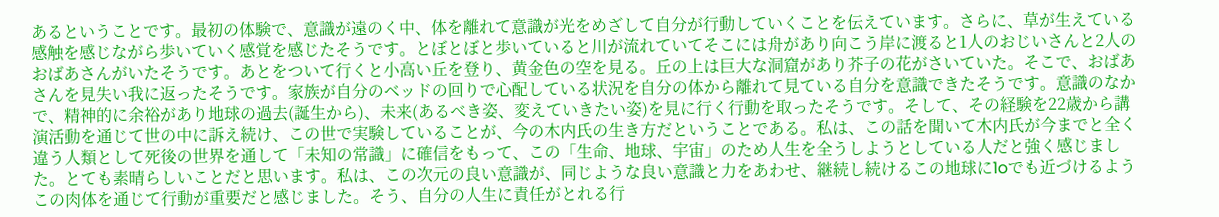あるということです。最初の体験で、意識が遠のく中、体を離れて意識が光をめざして自分が行動していくことを伝えています。さらに、草が生えている感触を感じながら歩いていく感覚を感じたそうです。とぼとぼと歩いていると川が流れていてそこには舟があり向こう岸に渡ると1人のおじいさんと2人のおばあさんがいたそうです。あとをついて行くと小高い丘を登り、黄金色の空を見る。丘の上は巨大な洞窟があり芥子の花がさいていた。そこで、おばあさんを見失い我に返ったそうです。家族が自分のベッドの回りで心配している状況を自分の体から離れて見ている自分を意識できたそうです。意識のなかで、精神的に余裕があり地球の過去(誕生から)、未来(あるべき姿、変えていきたい姿)を見に行く行動を取ったそうです。そして、その経験を22歳から講演活動を通じて世の中に訴え続け、この世で実験していることが、今の木内氏の生き方だということである。私は、この話を聞いて木内氏が今までと全く違う人類として死後の世界を通して「未知の常識」に確信をもって、この「生命、地球、宇宙」のため人生を全うしようとしている人だと強く感じました。とても素晴らしいことだと思います。私は、この次元の良い意識が、同じような良い意識と力をあわせ、継続し続けるこの地球に1oでも近づけるようこの肉体を通じて行動が重要だと感じました。そう、自分の人生に責任がとれる行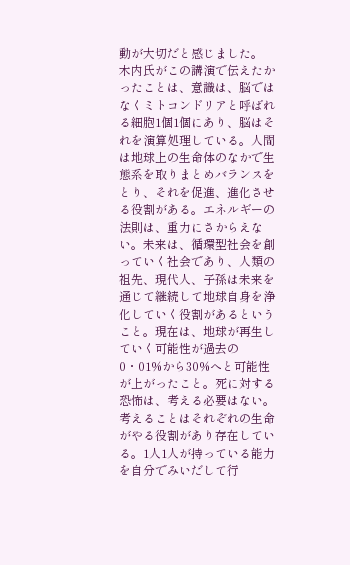動が大切だと感じました。
木内氏がこの講演で伝えたかったことは、意識は、脳ではなくミトコンドリアと呼ばれる細胞1個1個にあり、脳はそれを演算処理している。人間は地球上の生命体のなかで生態系を取りまとめバランスをとり、それを促進、進化させる役割がある。エネルギーの法則は、重力にさからえない。未来は、循環型社会を創っていく社会であり、人類の祖先、現代人、子孫は未来を通じて継続して地球自身を浄化していく役割があるということ。現在は、地球が再生していく可能性が過去の0・01%から30%へと可能性が上がったこと。死に対する恐怖は、考える必要はない。考えることはそれぞれの生命がやる役割があり存在している。1人1人が持っている能力を自分でみいだして行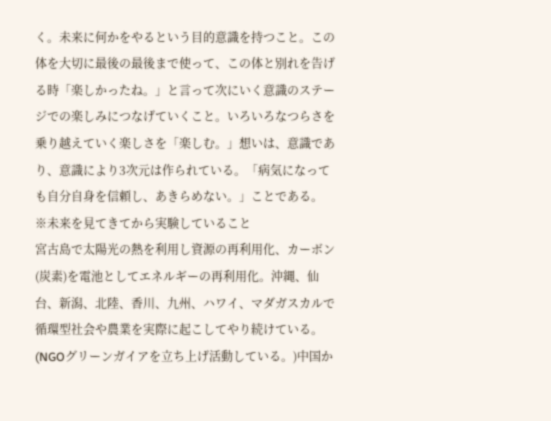く。未来に何かをやるという目的意識を持つこと。この体を大切に最後の最後まで使って、この体と別れを告げる時「楽しかったね。」と言って次にいく意識のステージでの楽しみにつなげていくこと。いろいろなつらさを乗り越えていく楽しさを「楽しむ。」想いは、意識であり、意識により3次元は作られている。「病気になっても自分自身を信頼し、あきらめない。」ことである。
※未来を見てきてから実験していること
宮古島で太陽光の熱を利用し資源の再利用化、カーボン(炭素)を電池としてエネルギーの再利用化。沖縄、仙台、新潟、北陸、香川、九州、ハワイ、マダガスカルで循環型社会や農業を実際に起こしてやり続けている。(NGOグリーンガイアを立ち上げ活動している。)中国か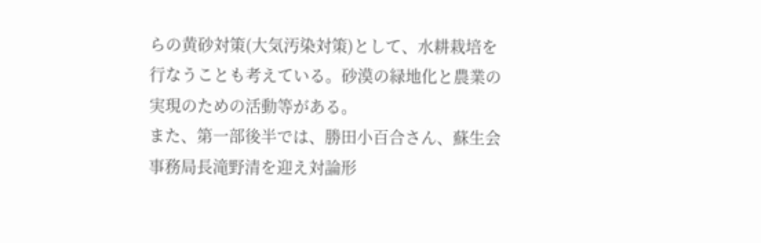らの黄砂対策(大気汚染対策)として、水耕栽培を行なうことも考えている。砂漠の緑地化と農業の実現のための活動等がある。
また、第一部後半では、勝田小百合さん、蘇生会事務局長滝野清を迎え対論形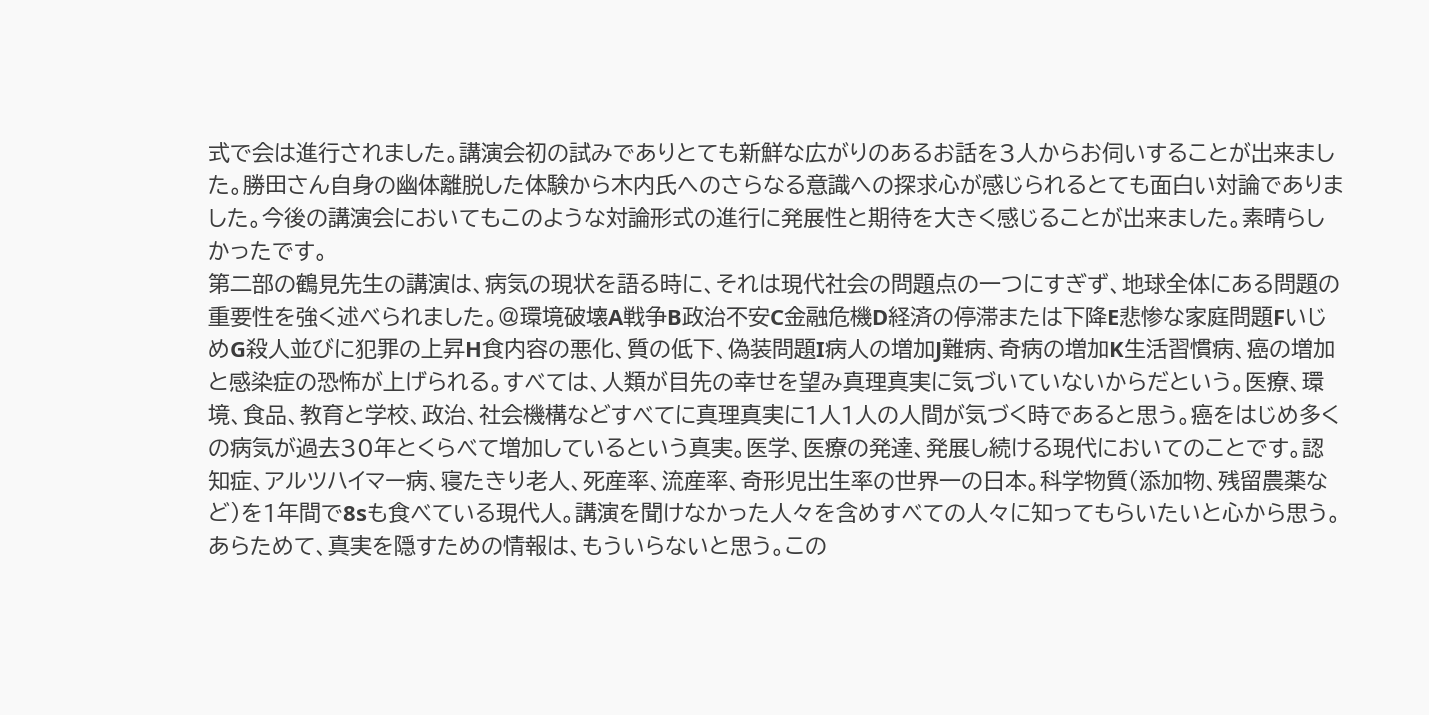式で会は進行されました。講演会初の試みでありとても新鮮な広がりのあるお話を3人からお伺いすることが出来ました。勝田さん自身の幽体離脱した体験から木内氏へのさらなる意識への探求心が感じられるとても面白い対論でありました。今後の講演会においてもこのような対論形式の進行に発展性と期待を大きく感じることが出来ました。素晴らしかったです。
第二部の鶴見先生の講演は、病気の現状を語る時に、それは現代社会の問題点の一つにすぎず、地球全体にある問題の重要性を強く述べられました。@環境破壊A戦争B政治不安C金融危機D経済の停滞または下降E悲惨な家庭問題FいじめG殺人並びに犯罪の上昇H食内容の悪化、質の低下、偽装問題I病人の増加J難病、奇病の増加K生活習慣病、癌の増加と感染症の恐怖が上げられる。すべては、人類が目先の幸せを望み真理真実に気づいていないからだという。医療、環境、食品、教育と学校、政治、社会機構などすべてに真理真実に1人1人の人間が気づく時であると思う。癌をはじめ多くの病気が過去30年とくらべて増加しているという真実。医学、医療の発達、発展し続ける現代においてのことです。認知症、アルツハイマー病、寝たきり老人、死産率、流産率、奇形児出生率の世界一の日本。科学物質(添加物、残留農薬など)を1年間で8sも食べている現代人。講演を聞けなかった人々を含めすべての人々に知ってもらいたいと心から思う。あらためて、真実を隠すための情報は、もういらないと思う。この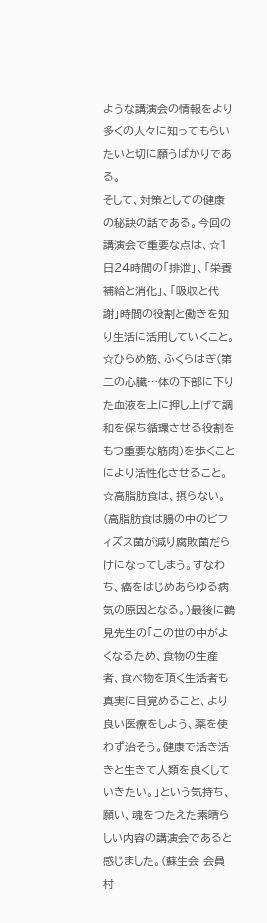ような講演会の情報をより多くの人々に知ってもらいたいと切に願うばかりである。
そして、対策としての健康の秘訣の話である。今回の講演会で重要な点は、☆1日24時間の「排泄」、「栄養補給と消化」、「吸収と代謝」時間の役割と働きを知り生活に活用していくこと。☆ひらめ筋、ふくらはぎ(第二の心臓…体の下部に下りた血液を上に押し上げて調和を保ち循環させる役割をもつ重要な筋肉)を歩くことにより活性化させること。☆高脂肪食は、摂らない。(高脂肪食は腸の中のビフィズス菌が減り腐敗菌だらけになってしまう。すなわち、癌をはじめあらゆる病気の原因となる。)最後に鶴見先生の「この世の中がよくなるため、食物の生産者、食べ物を頂く生活者も真実に目覚めること、より良い医療をしよう、薬を使わず治そう。健康で活き活きと生きて人類を良くしていきたい。」という気持ち、願い、魂をつたえた素晴らしい内容の講演会であると感じました。(蘇生会 会員 村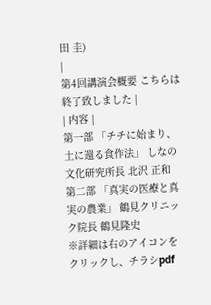田 圭)
|
第4回講演会概要 こちらは終了致しました |
| 内容 |
第一部 「チチに始まり、土に還る食作法」 しなの文化研究所長 北沢 正和
第二部 「真実の医療と真実の農業」 鶴見クリニック院長 鶴見隆史
※詳細は右のアイコンをクリックし、チラシpdf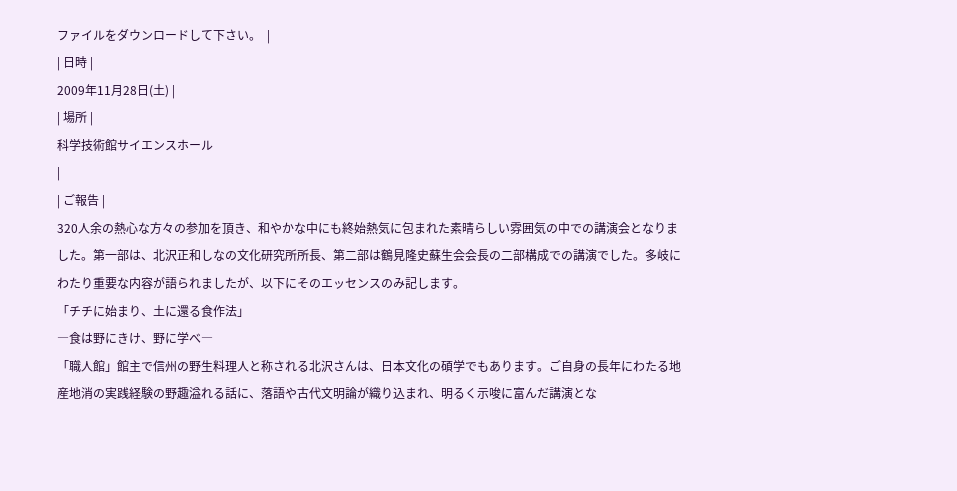ファイルをダウンロードして下さい。  |
| 日時 |
2009年11月28日(土) |
| 場所 |
科学技術館サイエンスホール
|
| ご報告 |
320人余の熱心な方々の参加を頂き、和やかな中にも終始熱気に包まれた素晴らしい雰囲気の中での講演会となりました。第一部は、北沢正和しなの文化研究所所長、第二部は鶴見隆史蘇生会会長の二部構成での講演でした。多岐にわたり重要な内容が語られましたが、以下にそのエッセンスのみ記します。
「チチに始まり、土に還る食作法」
―食は野にきけ、野に学べ―
「職人館」館主で信州の野生料理人と称される北沢さんは、日本文化の碩学でもあります。ご自身の長年にわたる地産地消の実践経験の野趣溢れる話に、落語や古代文明論が織り込まれ、明るく示唆に富んだ講演とな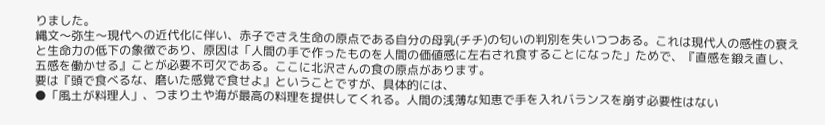りました。
縄文〜弥生〜現代への近代化に伴い、赤子でさえ生命の原点である自分の母乳(チチ)の匂いの判別を失いつつある。これは現代人の感性の衰えと生命力の低下の象徴であり、原因は「人間の手で作ったものを人間の価値感に左右され食することになった」ためで、『直感を鍛え直し、五感を働かせる』ことが必要不可欠である。ここに北沢さんの食の原点があります。
要は『頭で食べるな、磨いた感覚で食せよ』ということですが、具体的には、
●「風土が料理人」、つまり土や海が最高の料理を提供してくれる。人間の浅薄な知恵で手を入れバランスを崩す必要性はない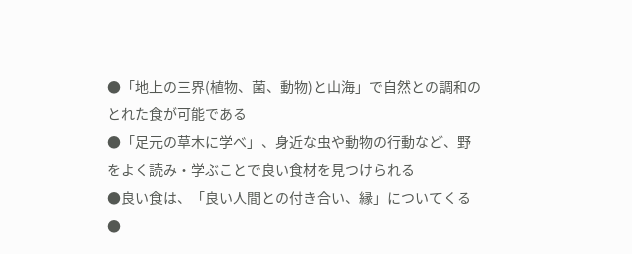●「地上の三界(植物、菌、動物)と山海」で自然との調和のとれた食が可能である
●「足元の草木に学べ」、身近な虫や動物の行動など、野をよく読み・学ぶことで良い食材を見つけられる
●良い食は、「良い人間との付き合い、縁」についてくる
●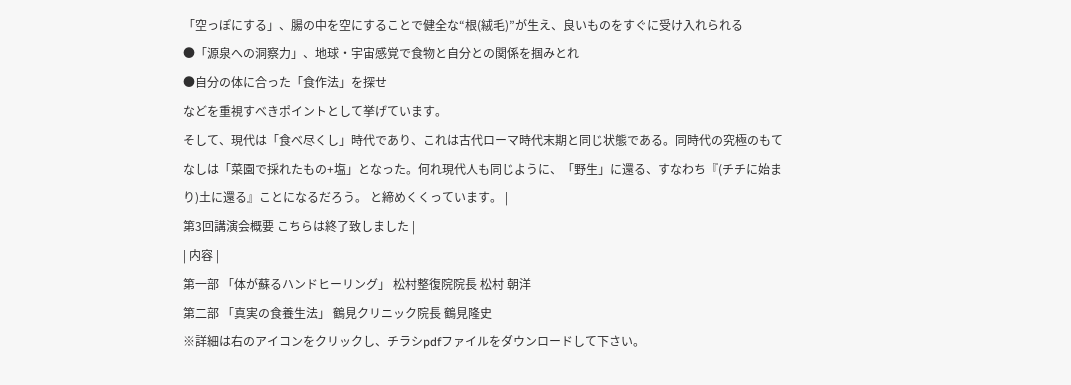「空っぽにする」、腸の中を空にすることで健全な“根(絨毛)”が生え、良いものをすぐに受け入れられる
●「源泉への洞察力」、地球・宇宙感覚で食物と自分との関係を掴みとれ
●自分の体に合った「食作法」を探せ
などを重視すべきポイントとして挙げています。
そして、現代は「食べ尽くし」時代であり、これは古代ローマ時代末期と同じ状態である。同時代の究極のもてなしは「菜園で採れたもの+塩」となった。何れ現代人も同じように、「野生」に還る、すなわち『(チチに始まり)土に還る』ことになるだろう。 と締めくくっています。 |
第3回講演会概要 こちらは終了致しました |
| 内容 |
第一部 「体が蘇るハンドヒーリング」 松村整復院院長 松村 朝洋
第二部 「真実の食養生法」 鶴見クリニック院長 鶴見隆史
※詳細は右のアイコンをクリックし、チラシpdfファイルをダウンロードして下さい。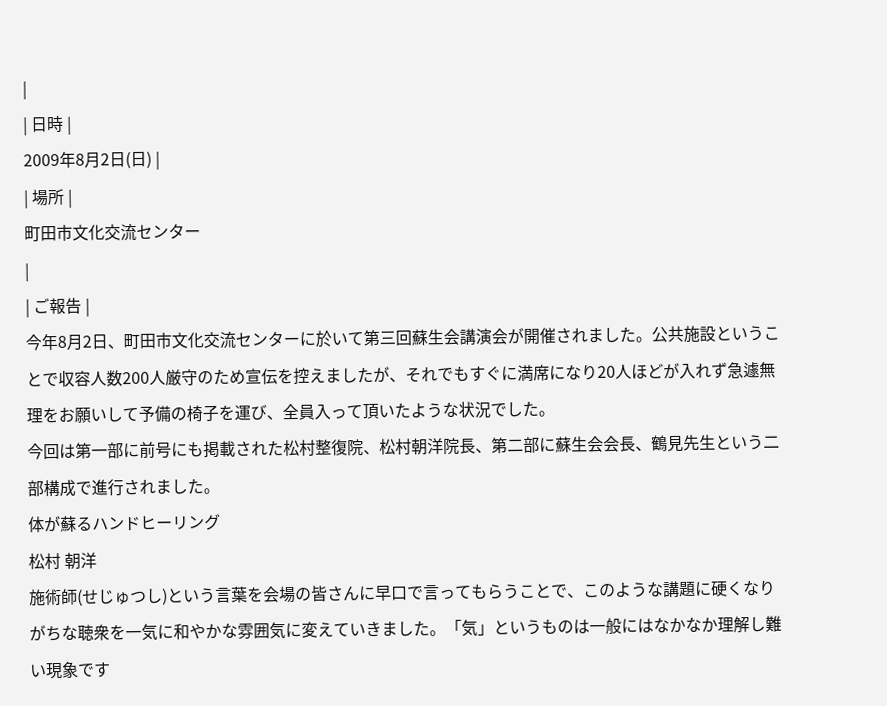|
| 日時 |
2009年8月2日(日) |
| 場所 |
町田市文化交流センター
|
| ご報告 |
今年8月2日、町田市文化交流センターに於いて第三回蘇生会講演会が開催されました。公共施設ということで収容人数200人厳守のため宣伝を控えましたが、それでもすぐに満席になり20人ほどが入れず急遽無理をお願いして予備の椅子を運び、全員入って頂いたような状況でした。
今回は第一部に前号にも掲載された松村整復院、松村朝洋院長、第二部に蘇生会会長、鶴見先生という二部構成で進行されました。
体が蘇るハンドヒーリング
松村 朝洋
施術師(せじゅつし)という言葉を会場の皆さんに早口で言ってもらうことで、このような講題に硬くなりがちな聴衆を一気に和やかな雰囲気に変えていきました。「気」というものは一般にはなかなか理解し難い現象です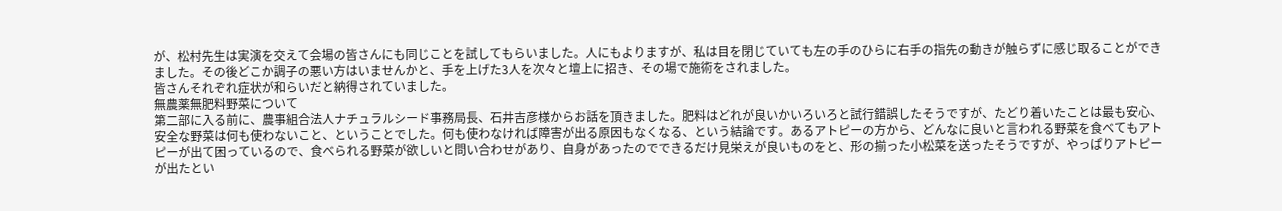が、松村先生は実演を交えて会場の皆さんにも同じことを試してもらいました。人にもよりますが、私は目を閉じていても左の手のひらに右手の指先の動きが触らずに感じ取ることができました。その後どこか調子の悪い方はいませんかと、手を上げた3人を次々と壇上に招き、その場で施術をされました。
皆さんそれぞれ症状が和らいだと納得されていました。
無農薬無肥料野菜について
第二部に入る前に、農事組合法人ナチュラルシード事務局長、石井吉彦様からお話を頂きました。肥料はどれが良いかいろいろと試行錯誤したそうですが、たどり着いたことは最も安心、安全な野菜は何も使わないこと、ということでした。何も使わなければ障害が出る原因もなくなる、という結論です。あるアトピーの方から、どんなに良いと言われる野菜を食べてもアトピーが出て困っているので、食べられる野菜が欲しいと問い合わせがあり、自身があったのでできるだけ見栄えが良いものをと、形の揃った小松菜を送ったそうですが、やっぱりアトピーが出たとい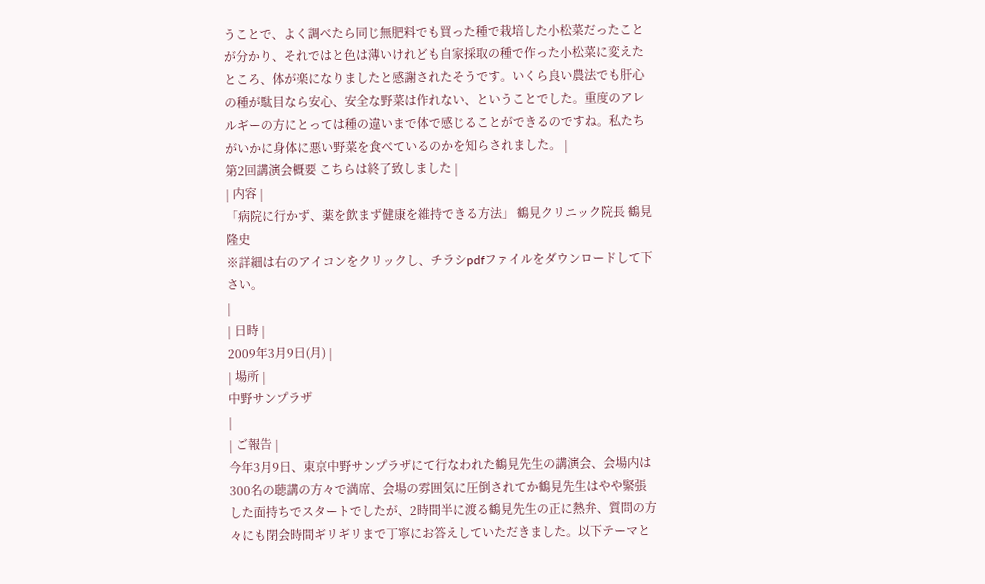うことで、よく調べたら同じ無肥料でも買った種で栽培した小松菜だったことが分かり、それではと色は薄いけれども自家採取の種で作った小松菜に変えたところ、体が楽になりましたと感謝されたそうです。いくら良い農法でも肝心の種が駄目なら安心、安全な野菜は作れない、ということでした。重度のアレルギーの方にとっては種の違いまで体で感じることができるのですね。私たちがいかに身体に悪い野菜を食べているのかを知らされました。 |
第2回講演会概要 こちらは終了致しました |
| 内容 |
「病院に行かず、薬を飲まず健康を維持できる方法」 鶴見クリニック院長 鶴見隆史
※詳細は右のアイコンをクリックし、チラシpdfファイルをダウンロードして下さい。
|
| 日時 |
2009年3月9日(月) |
| 場所 |
中野サンプラザ
|
| ご報告 |
今年3月9日、東京中野サンプラザにて行なわれた鶴見先生の講演会、会場内は300名の聴講の方々で満席、会場の雰囲気に圧倒されてか鶴見先生はやや緊張した面持ちでスタートでしたが、2時間半に渡る鶴見先生の正に熱弁、質問の方々にも閉会時間ギリギリまで丁寧にお答えしていただきました。以下テーマと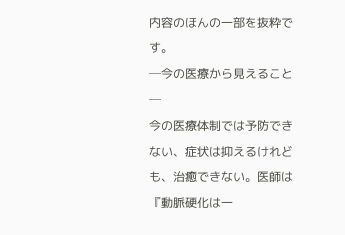内容のほんの一部を抜粋です。
─今の医療から見えること─
今の医療体制では予防できない、症状は抑えるけれども、治癒できない。医師は『動脈硬化は一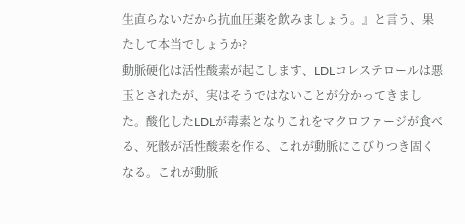生直らないだから抗血圧薬を飲みましょう。』と言う、果たして本当でしょうか?
動脈硬化は活性酸素が起こします、LDLコレステロールは悪玉とされたが、実はそうではないことが分かってきました。酸化したLDLが毒素となりこれをマクロファージが食べる、死骸が活性酸素を作る、これが動脈にこびりつき固くなる。これが動脈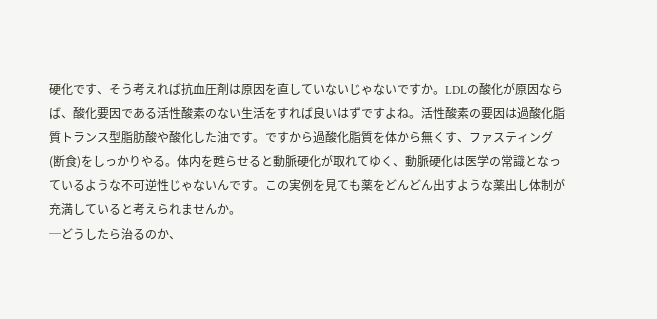硬化です、そう考えれば抗血圧剤は原因を直していないじゃないですか。LDLの酸化が原因ならば、酸化要因である活性酸素のない生活をすれば良いはずですよね。活性酸素の要因は過酸化脂質トランス型脂肪酸や酸化した油です。ですから過酸化脂質を体から無くす、ファスティング(断食)をしっかりやる。体内を甦らせると動脈硬化が取れてゆく、動脈硬化は医学の常識となっているような不可逆性じゃないんです。この実例を見ても薬をどんどん出すような薬出し体制が充満していると考えられませんか。
─どうしたら治るのか、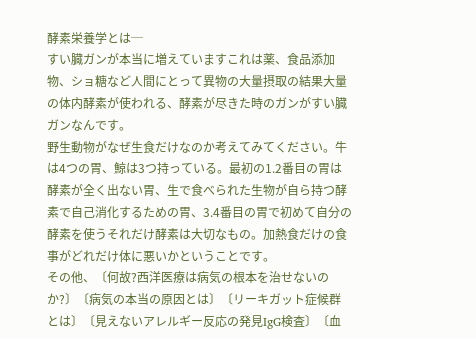酵素栄養学とは─
すい臓ガンが本当に増えていますこれは薬、食品添加物、ショ糖など人間にとって異物の大量摂取の結果大量の体内酵素が使われる、酵素が尽きた時のガンがすい臓ガンなんです。
野生動物がなぜ生食だけなのか考えてみてください。牛は4つの胃、鯨は3つ持っている。最初の1.2番目の胃は酵素が全く出ない胃、生で食べられた生物が自ら持つ酵素で自己消化するための胃、3.4番目の胃で初めて自分の酵素を使うそれだけ酵素は大切なもの。加熱食だけの食事がどれだけ体に悪いかということです。
その他、〔何故?西洋医療は病気の根本を治せないのか?〕〔病気の本当の原因とは〕〔リーキガット症候群とは〕〔見えないアレルギー反応の発見IgG検査〕〔血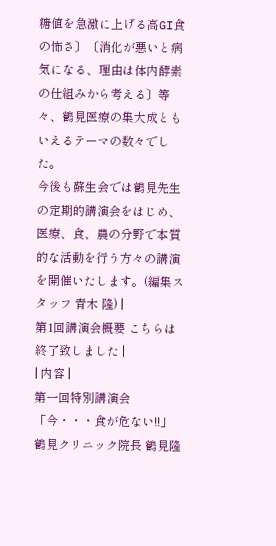糖値を急激に上げる高GI食の怖さ〕〔消化が悪いと病気になる、理由は体内酵素の仕組みから考える〕等々、鶴見医療の集大成ともいえるテーマの数々でした。
今後も蘇生会では鶴見先生の定期的講演会をはじめ、医療、食、農の分野で本質的な活動を行う方々の講演を開催いたします。(編集スタッフ 青木 隆) |
第1回講演会概要 こちらは終了致しました |
| 内容 |
第一回特別講演会 「今・・・食が危ない!!」 鶴見クリニック院長 鶴見隆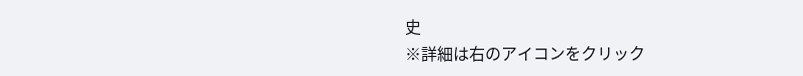史
※詳細は右のアイコンをクリック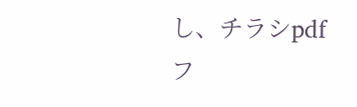し、チラシpdfフ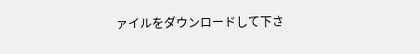ァイルをダウンロードして下さ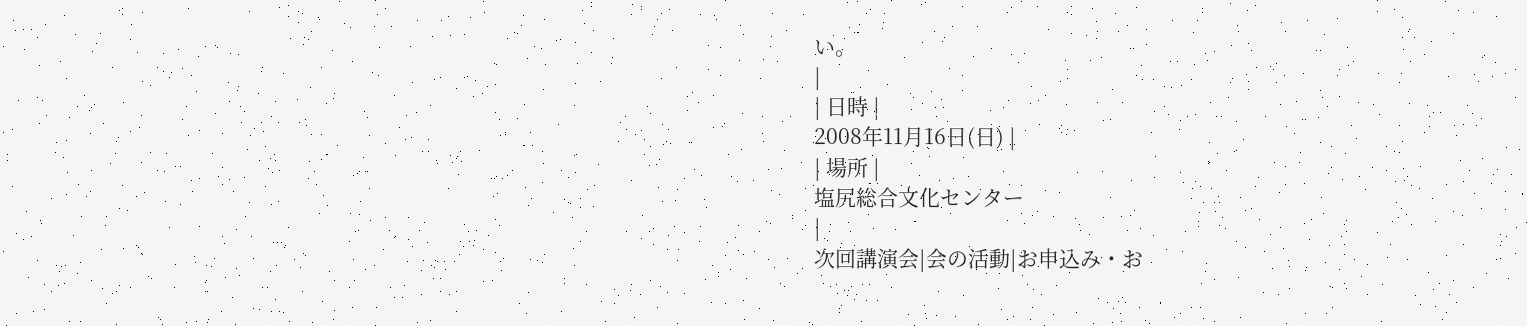い。
|
| 日時 |
2008年11月16日(日) |
| 場所 |
塩尻総合文化センター
|
次回講演会|会の活動|お申込み・お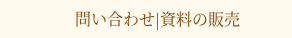問い合わせ|資料の販売